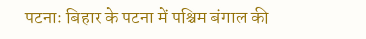पटनाः बिहार के पटना में पश्चिम बंगाल की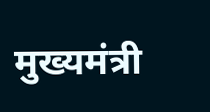मुख्यमंत्री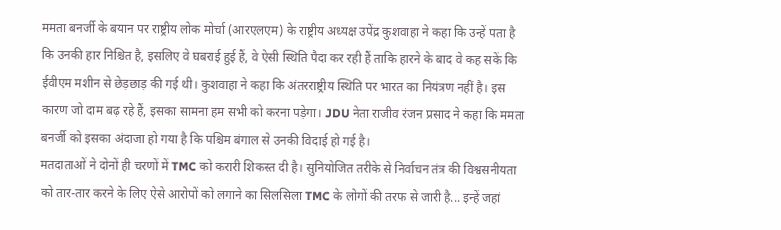ममता बनर्जी के बयान पर राष्ट्रीय लोक मोर्चा (आरएलएम) के राष्ट्रीय अध्यक्ष उपेंद्र कुशवाहा ने कहा कि उन्हें पता है कि उनकी हार निश्चित है, इसलिए वे घबराई हुई हैं, वे ऐसी स्थिति पैदा कर रही हैं ताकि हारने के बाद वे कह सकें कि ईवीएम मशीन से छेड़छाड़ की गई थी। कुशवाहा ने कहा कि अंतरराष्ट्रीय स्थिति पर भारत का नियंत्रण नहीं है। इस कारण जो दाम बढ़ रहे हैं, इसका सामना हम सभी को करना पड़ेगा। JDU नेता राजीव रंजन प्रसाद ने कहा कि ममता बनर्जी को इसका अंदाजा हो गया है कि पश्चिम बंगाल से उनकी विदाई हो गई है।
मतदाताओं ने दोनों ही चरणों में TMC को करारी शिकस्त दी है। सुनियोजित तरीके से निर्वाचन तंत्र की विश्वसनीयता को तार-तार करने के लिए ऐसे आरोपों को लगाने का सिलसिला TMC के लोगों की तरफ से जारी है... इन्हें जहां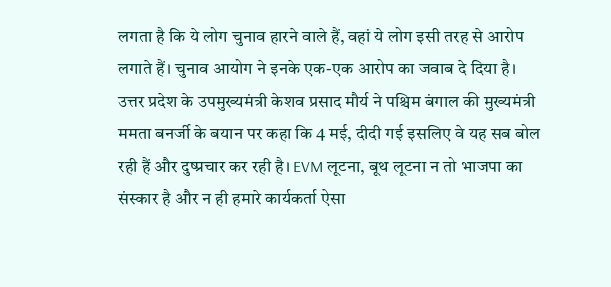लगता है कि ये लोग चुनाव हारने वाले हैं, वहां ये लोग इसी तरह से आरोप लगाते हैं। चुनाव आयोग ने इनके एक-एक आरोप का जवाब दे दिया है।
उत्तर प्रदेश के उपमुख्यमंत्री केशव प्रसाद मौर्य ने पश्चिम बंगाल की मुख्यमंत्री ममता बनर्जी के बयान पर कहा कि 4 मई, दीदी गई इसलिए वे यह सब बोल रही हैं और दुष्प्रचार कर रही है। EVM लूटना, बूथ लूटना न तो भाजपा का संस्कार है और न ही हमारे कार्यकर्ता ऐसा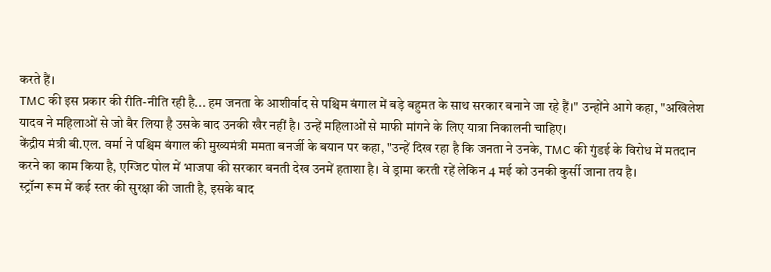करते हैं।
TMC की इस प्रकार की रीति-नीति रही है... हम जनता के आशीर्वाद से पश्चिम बंगाल में बड़े बहुमत के साथ सरकार बनाने जा रहे हैं।" उन्होंने आगे कहा, "अखिलेश यादव ने महिलाओं से जो बैर लिया है उसके बाद उनकी खैर नहीं है। उन्हें महिलाओं से माफी मांगने के लिए यात्रा निकालनी चाहिए।
केंद्रीय मंत्री बी.एल. वर्मा ने पश्चिम बंगाल की मुख्यमंत्री ममता बनर्जी के बयान पर कहा, "उन्हें दिख रहा है कि जनता ने उनके, TMC की गुंडई के विरोध में मतदान करने का काम किया है, एग्जिट पोल में भाजपा की सरकार बनती देख उनमें हताशा है। वे ड्रामा करती रहें लेकिन 4 मई को उनकी कुर्सी जाना तय है।
स्ट्रॉन्ग रूम में कई स्तर की सुरक्षा की जाती है, इसके बाद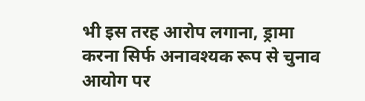भी इस तरह आरोप लगाना, ड्रामा करना सिर्फ अनावश्यक रूप से चुनाव आयोग पर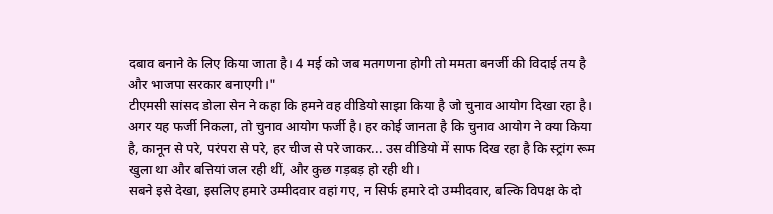दबाव बनाने के लिए किया जाता है। 4 मई को जब मतगणना होगी तो ममता बनर्जी की विदाई तय है और भाजपा सरकार बनाएगी।"
टीएमसी सांसद डोला सेन ने कहा कि हमने वह वीडियो साझा किया है जो चुनाव आयोग दिखा रहा है। अगर यह फर्जी निकला, तो चुनाव आयोग फर्जी है। हर कोई जानता है कि चुनाव आयोग ने क्या किया है, कानून से परे, परंपरा से परे, हर चीज से परे जाकर... उस वीडियो में साफ दिख रहा है कि स्ट्रांग रूम खुला था और बत्तियां जल रही थीं, और कुछ गड़बड़ हो रही थी।
सबने इसे देखा, इसलिए हमारे उम्मीदवार वहां गए, न सिर्फ हमारे दो उम्मीदवार, बल्कि विपक्ष के दो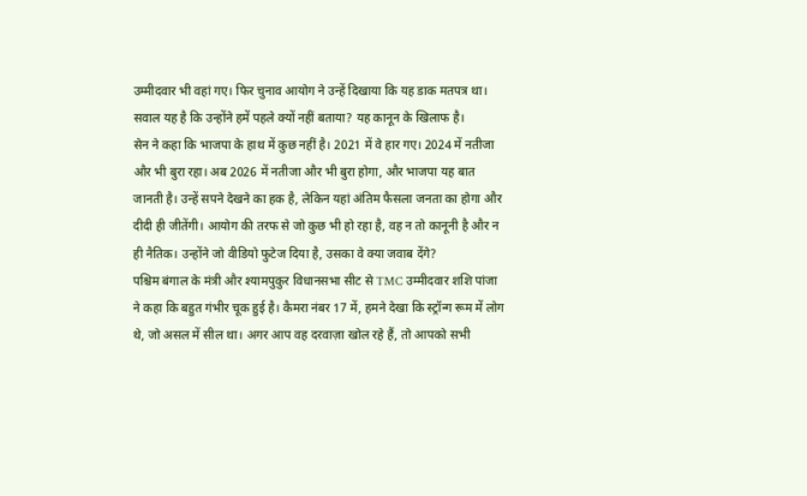उम्मीदवार भी वहां गए। फिर चुनाव आयोग ने उन्हें दिखाया कि यह डाक मतपत्र था। सवाल यह है कि उन्होंने हमें पहले क्यों नहीं बताया? यह कानून के खिलाफ है।
सेन ने कहा कि भाजपा के हाथ में कुछ नहीं है। 2021 में वे हार गए। 2024 में नतीजा और भी बुरा रहा। अब 2026 में नतीजा और भी बुरा होगा, और भाजपा यह बात जानती है। उन्हें सपने देखने का हक है, लेकिन यहां अंतिम फैसला जनता का होगा और दीदी ही जीतेंगी। आयोग की तरफ से जो कुछ भी हो रहा है, वह न तो कानूनी है और न ही नैतिक। उन्होंने जो वीडियो फुटेज दिया है, उसका वे क्या जवाब देंगे?
पश्चिम बंगाल के मंत्री और श्यामपुकुर विधानसभा सीट से TMC उम्मीदवार शशि पांजा ने कहा कि बहुत गंभीर चूक हुई है। कैमरा नंबर 17 में, हमने देखा कि स्ट्रॉन्ग रूम में लोग थे, जो असल में सील था। अगर आप वह दरवाज़ा खोल रहे हैं, तो आपको सभी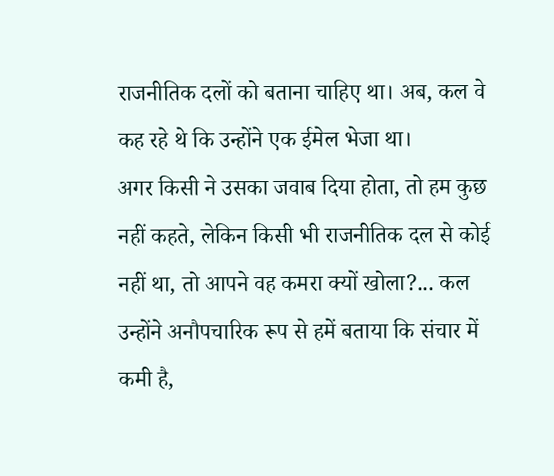राजनीतिक दलों को बताना चाहिए था। अब, कल वे कह रहे थे कि उन्होंने एक ईमेल भेजा था।
अगर किसी ने उसका जवाब दिया होता, तो हम कुछ नहीं कहते, लेकिन किसी भी राजनीतिक दल से कोई नहीं था, तो आपने वह कमरा क्यों खोला?... कल उन्होंने अनौपचारिक रूप से हमें बताया कि संचार में कमी है,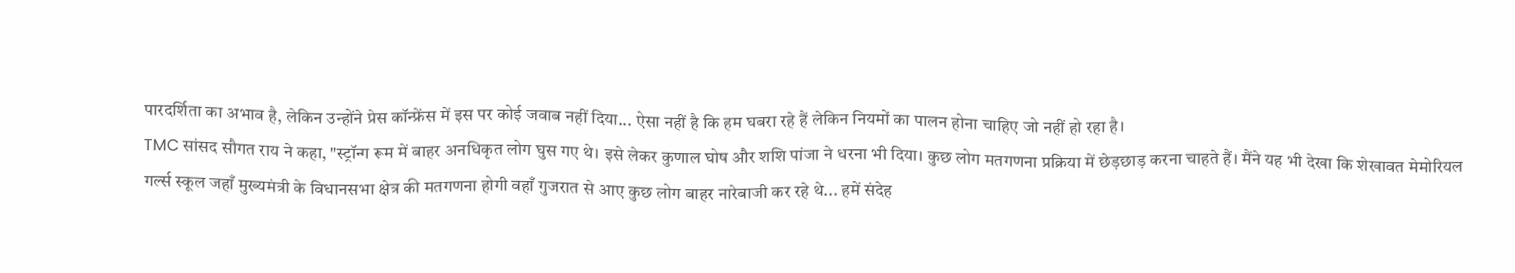पारदर्शिता का अभाव है, लेकिन उन्होंने प्रेस कॉन्फ्रेंस में इस पर कोई जवाब नहीं दिया... ऐसा नहीं है कि हम घबरा रहे हैं लेकिन नियमों का पालन होना चाहिए जो नहीं हो रहा है।
TMC सांसद सौगत राय ने कहा, "स्ट्रॉन्ग रूम में बाहर अनधिकृत लोग घुस गए थे। इसे लेकर कुणाल घोष और शशि पांजा ने धरना भी दिया। कुछ लोग मतगणना प्रक्रिया में छेड़छाड़ करना चाहते हैं। मैंने यह भी देखा कि शेखावत मेमोरियल गर्ल्स स्कूल जहाँ मुख्यमंत्री के विधानसभा क्षेत्र की मतगणना होगी वहाँ गुजरात से आए कुछ लोग बाहर नारेबाजी कर रहे थे... हमें संदेह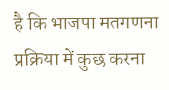है कि भाजपा मतगणना प्रक्रिया में कुछ करना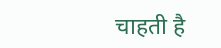चाहती है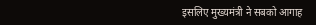इसलिए मुख्यमंत्री ने सबको आगाह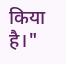किया है।"